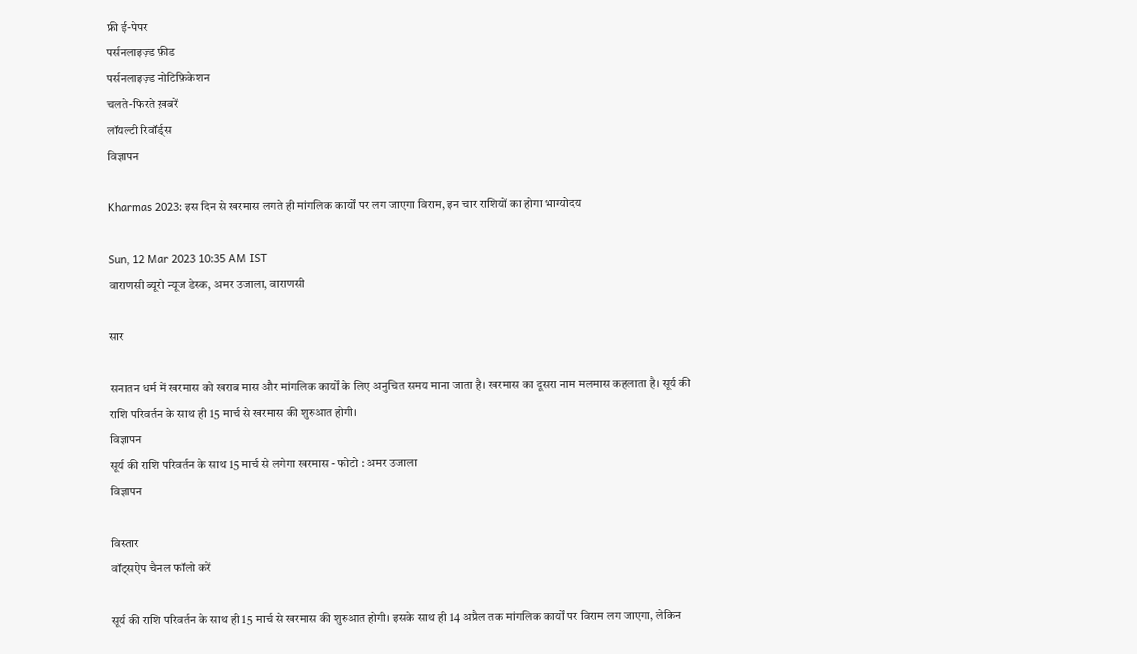फ्री ई-पेपर
पर्सनलाइज़्ड फ़ीड
पर्सनलाइज़्ड नोटिफ़िकेशन
चलते-फिरते ख़बरें
लॉयल्टी रिवॉर्ड्स
विज्ञापन

Kharmas 2023: इस दिन से खरमास लगते ही मांगलिक कार्यों पर लग जाएगा विराम, इन चार राशियों का होगा भाग्योदय

Sun, 12 Mar 2023 10:35 AM IST
वाराणसी ब्यूरो न्यूज डेस्क, अमर उजाला, वाराणसी

सार

सनातन धर्म में खरमास को खराब मास और मांगलिक कार्यों के लिए अनुचित समय माना जाता है। खरमास का दूसरा नाम मलमास कहलाता है। सूर्य की राशि परिवर्तन के साथ ही 15 मार्च से खरमास की शुरुआत होगी।
विज्ञापन
सूर्य की राशि परिवर्तन के साथ 15 मार्च से लगेगा खरमास - फोटो : अमर उजाला
विज्ञापन

विस्तार
वॉट्सऐप चैनल फॉलो करें

सूर्य की राशि परिवर्तन के साथ ही 15 मार्च से खरमास की शुरुआत होगी। इसके साथ ही 14 अप्रैल तक मांगलिक कार्यों पर विराम लग जाएगा, लेकिन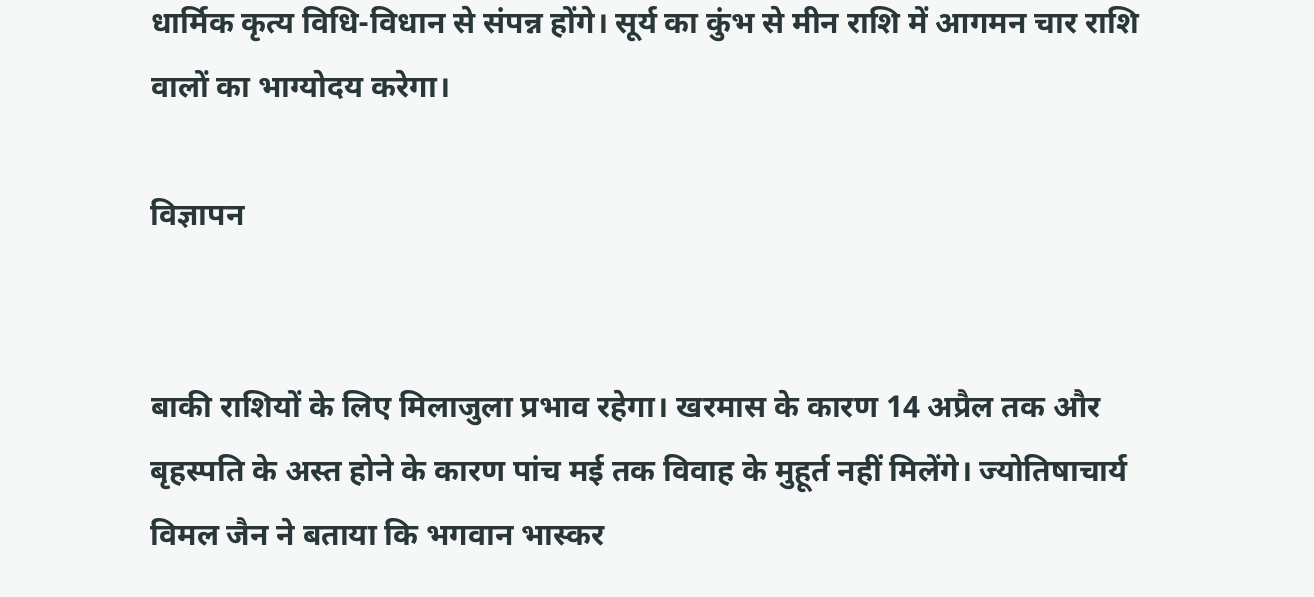धार्मिक कृत्य विधि-विधान से संपन्न होंगे। सूर्य का कुंभ से मीन राशि में आगमन चार राशि वालों का भाग्योदय करेगा।

विज्ञापन


बाकी राशियों के लिए मिलाजुला प्रभाव रहेगा। खरमास के कारण 14 अप्रैल तक और बृहस्पति के अस्त होने के कारण पांच मई तक विवाह के मुहूर्त नहीं मिलेंगे। ज्योतिषाचार्य विमल जैन ने बताया कि भगवान भास्कर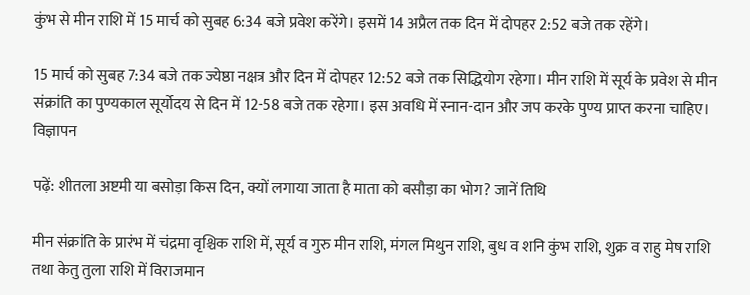कुंभ से मीन राशि में 15 मार्च को सुबह 6:34 बजे प्रवेश करेंगे। इसमें 14 अप्रैल तक दिन में दोपहर 2:52 बजे तक रहेंगे।

15 मार्च को सुबह 7:34 बजे तक ज्येष्ठा नक्षत्र और दिन में दोपहर 12:52 बजे तक सिद्धियोग रहेगा। मीन राशि में सूर्य के प्रवेश से मीन संक्रांति का पुण्यकाल सूर्योदय से दिन में 12-58 बजे तक रहेगा। इस अवधि में स्नान-दान और जप करके पुण्य प्राप्त करना चाहिए।
विज्ञापन

पढ़ें: शीतला अष्टमी या बसोड़ा किस दिन, क्यों लगाया जाता है माता को बसौड़ा का भोग? जानें तिथि

मीन संक्रांति के प्रारंभ में चंद्रमा वृश्चिक राशि में, सूर्य व गुरु मीन राशि, मंगल मिथुन राशि, बुध व शनि कुंभ राशि, शुक्र व राहु मेष राशि तथा केतु तुला राशि में विराजमान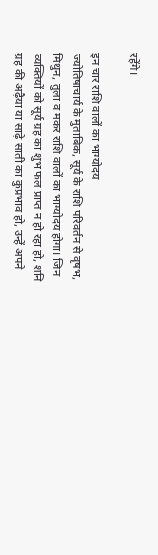रहेंगे।

इन चार राशि वालों का भाग्योदय
ज्योतिषाचार्य के मुताबिक, सूर्य के राशि परिवर्तन से वृषभ, मिथुन, तुला व मकर राशि वालों का भाग्योदय होगा। जिन व्यक्तियों को सूर्य ग्रह का शुभ फल प्राप्त न हो रहा हो, शनि ग्रह की अढ़ैया या साढ़े साती का कुप्रभाव हो, उन्हें अपने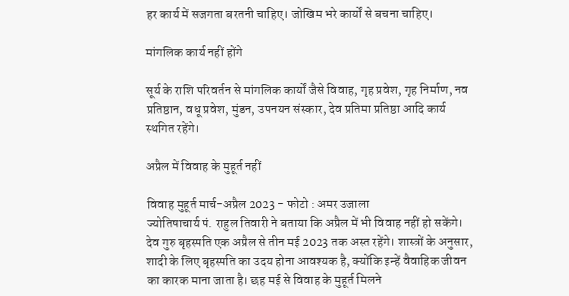हर कार्य में सजगता बरतनी चाहिए। जोखिम भरे कार्यों से बचना चाहिए।

मांगलिक कार्य नहीं होंगे

सूर्य के राशि परिवर्तन से मांगलिक कार्यों जैसे विवाह, गृह प्रवेश, गृह निर्माण, नव प्रतिष्ठान, वधू प्रवेश, मुंडन, उपनयन संस्कार, देव प्रतिमा प्रतिष्ठा आदि कार्य स्थगित रहेंगे।

अप्रैल में विवाह के मुहूर्त नहीं

विवाह मुहूर्त मार्च-अप्रैल 2023 - फोटो : अमर उजाला
ज्योतिषाचार्य पं. राहुल तिवारी ने बताया कि अप्रैल में भी विवाह नहीं हो सकेंगे। देव गुरु बृहस्पति एक अप्रैल से तीन मई 2023 तक अस्त रहेंगे। शास्त्रों के अनुसार, शादी के लिए बृहस्पति का उदय होना आवश्यक है, क्योंकि इन्हें वैवाहिक जीवन का कारक माना जाता है। छह मई से विवाह के मुहूर्त मिलने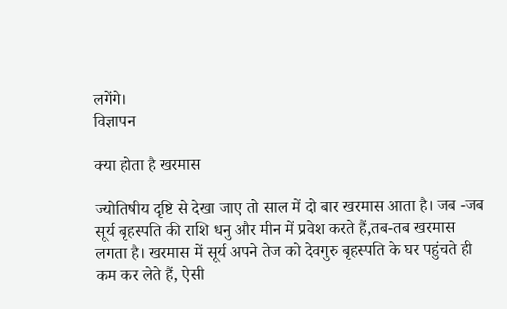लगेंगे।
विज्ञापन

क्या होता है खरमास

ज्योतिषीय दृष्टि से देखा जाए तो साल में दो बार खरमास आता है। जब -जब सूर्य बृहस्पति की राशि धनु और मीन में प्रवेश करते हैं,तब-तब खरमास लगता है। खरमास में सूर्य अपने तेज को देवगुरु बृहस्पति के घर पहुंचते ही कम कर लेते हैं, ऐसी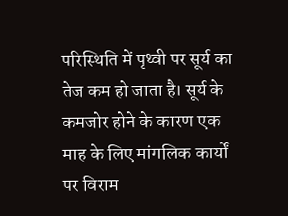परिस्थिति में पृथ्वी पर सूर्य का तेज कम हो जाता है। सूर्य के कमजोर होने के कारण एक माह के लिए मांगलिक कार्यों पर विराम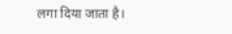लगा दिया जाता है।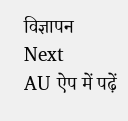विज्ञापन
Next
AU ऐप में पढ़ें